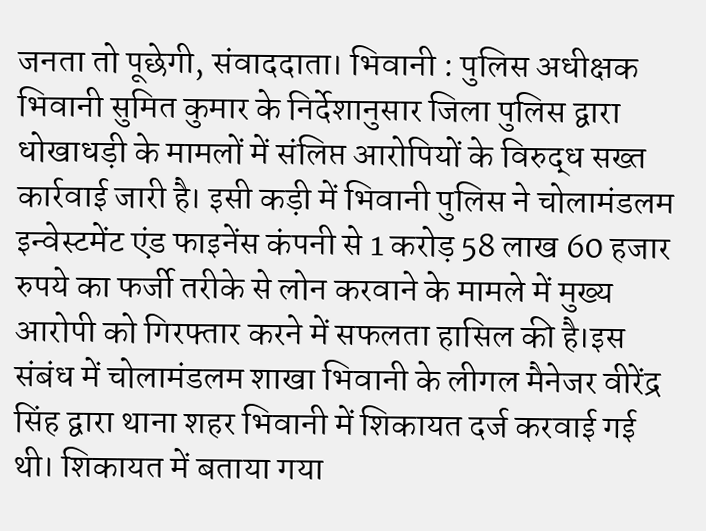जनता तो पूछेगी, संवाददाता। भिवानी : पुलिस अधीक्षक भिवानी सुमित कुमार के निर्देशानुसार जिला पुलिस द्वारा धोखाधड़ी के मामलों में संलिप्त आरोपियों के विरुद्ध सख्त कार्रवाई जारी है। इसी कड़ी में भिवानी पुलिस ने चोलामंडलम इन्वेस्टमेंट एंड फाइनेंस कंपनी से 1 करोड़ 58 लाख 60 हजार रुपये का फर्जी तरीके से लोन करवाने के मामले में मुख्य आरोपी को गिरफ्तार करने में सफलता हासिल की है।इस संबंध में चोलामंडलम शाखा भिवानी के लीगल मैनेजर वीरेंद्र सिंह द्वारा थाना शहर भिवानी में शिकायत दर्ज करवाई गई थी। शिकायत में बताया गया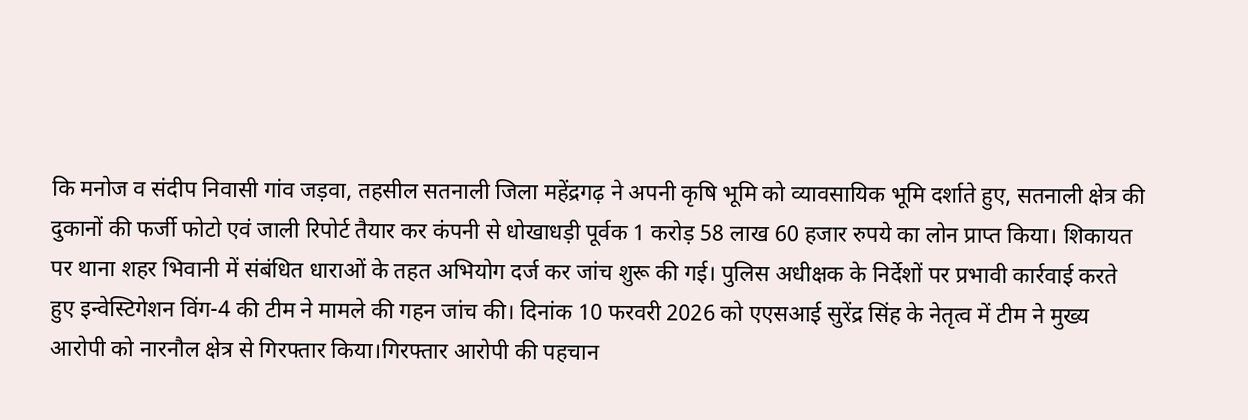कि मनोज व संदीप निवासी गांव जड़वा, तहसील सतनाली जिला महेंद्रगढ़ ने अपनी कृषि भूमि को व्यावसायिक भूमि दर्शाते हुए, सतनाली क्षेत्र की दुकानों की फर्जी फोटो एवं जाली रिपोर्ट तैयार कर कंपनी से धोखाधड़ी पूर्वक 1 करोड़ 58 लाख 60 हजार रुपये का लोन प्राप्त किया। शिकायत पर थाना शहर भिवानी में संबंधित धाराओं के तहत अभियोग दर्ज कर जांच शुरू की गई। पुलिस अधीक्षक के निर्देशों पर प्रभावी कार्रवाई करते हुए इन्वेस्टिगेशन विंग-4 की टीम ने मामले की गहन जांच की। दिनांक 10 फरवरी 2026 को एएसआई सुरेंद्र सिंह के नेतृत्व में टीम ने मुख्य आरोपी को नारनौल क्षेत्र से गिरफ्तार किया।गिरफ्तार आरोपी की पहचान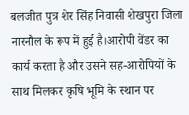बलजीत पुत्र शेर सिंह निवासी शेखपुरा जिला नारनौल के रूप में हुई है।आरोपी वेंडर का कार्य करता है और उसने सह-आरोपियों के साथ मिलकर कृषि भूमि के स्थान पर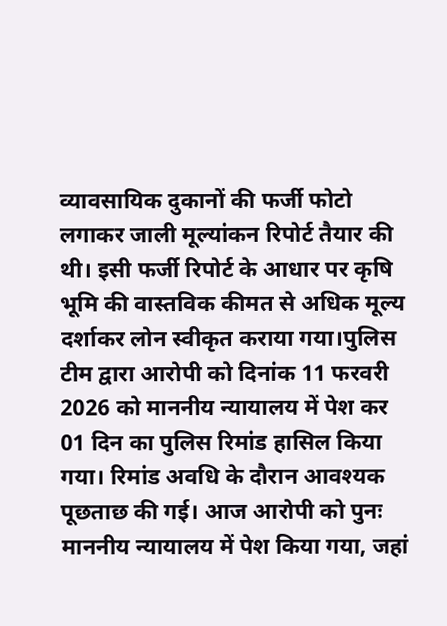व्यावसायिक दुकानों की फर्जी फोटो लगाकर जाली मूल्यांकन रिपोर्ट तैयार की थी। इसी फर्जी रिपोर्ट के आधार पर कृषि भूमि की वास्तविक कीमत से अधिक मूल्य दर्शाकर लोन स्वीकृत कराया गया।पुलिस टीम द्वारा आरोपी को दिनांक 11 फरवरी 2026 को माननीय न्यायालय में पेश कर 01 दिन का पुलिस रिमांड हासिल किया गया। रिमांड अवधि के दौरान आवश्यक पूछताछ की गई। आज आरोपी को पुनः माननीय न्यायालय में पेश किया गया, जहां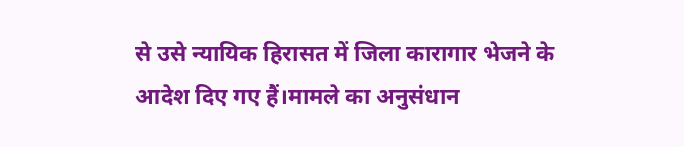से उसे न्यायिक हिरासत में जिला कारागार भेजने के आदेश दिए गए हैं।मामले का अनुसंधान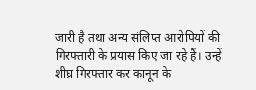जारी है तथा अन्य संलिप्त आरोपियों की गिरफ्तारी के प्रयास किए जा रहे हैं। उन्हें शीघ्र गिरफ्तार कर कानून के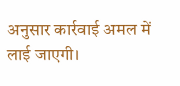अनुसार कार्रवाई अमल में लाई जाएगी।